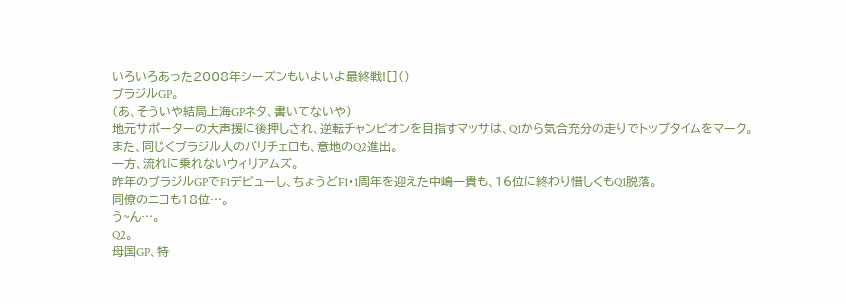いろいろあった2008年シーズンもいよいよ最終戦![]()
ブラジルGP。
(あ、そういや結局上海GPネタ、書いてないや)
地元サポーターの大声援に後押しされ、逆転チャンピオンを目指すマッサは、Q1から気合充分の走りでトップタイムをマーク。
また、同じくブラジル人のバリチェロも、意地のQ2進出。
一方、流れに乗れないウィリアムズ。
昨年のブラジルGPでF1デビューし、ちょうどF1・1周年を迎えた中嶋一貴も、16位に終わり惜しくもQ1脱落。
同僚のニコも18位…。
う~ん…。
Q2。
母国GP、特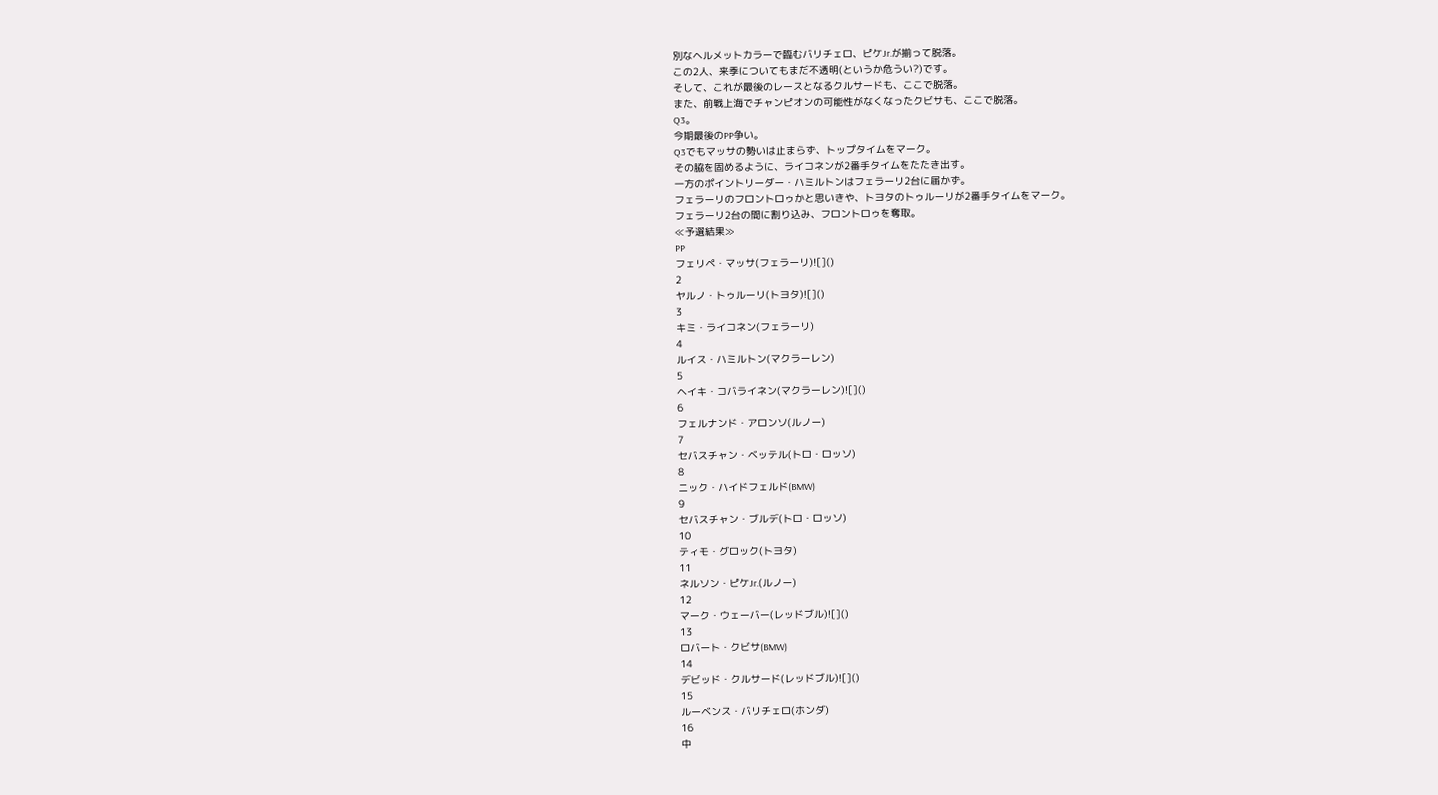別なヘルメットカラーで臨むバリチェロ、ピケJr.が揃って脱落。
この2人、来季についてもまだ不透明(というか危うい?)です。
そして、これが最後のレースとなるクルサードも、ここで脱落。
また、前戦上海でチャンピオンの可能性がなくなったクビサも、ここで脱落。
Q3。
今期最後のPP争い。
Q3でもマッサの勢いは止まらず、トップタイムをマーク。
その脇を固めるように、ライコネンが2番手タイムをたたき出す。
一方のポイントリーダー・ハミルトンはフェラーリ2台に届かず。
フェラーリのフロントロゥかと思いきや、トヨタのトゥルーリが2番手タイムをマーク。
フェラーリ2台の間に割り込み、フロントロゥを奪取。
≪予選結果≫
PP
フェリペ・マッサ(フェラーリ)![]()
2
ヤルノ・トゥルーリ(トヨタ)![]()
3
キミ・ライコネン(フェラーリ)
4
ルイス・ハミルトン(マクラーレン)
5
ヘイキ・コバライネン(マクラーレン)![]()
6
フェルナンド・アロンソ(ルノー)
7
セバスチャン・ベッテル(トロ・ロッソ)
8
ニック・ハイドフェルド(BMW)
9
セバスチャン・ブルデ(トロ・ロッソ)
10
ティモ・グロック(トヨタ)
11
ネルソン・ピケJr.(ルノー)
12
マーク・ウェーバー(レッドブル)![]()
13
ロバート・クビサ(BMW)
14
デビッド・クルサード(レッドブル)![]()
15
ルーベンス・バリチェロ(ホンダ)
16
中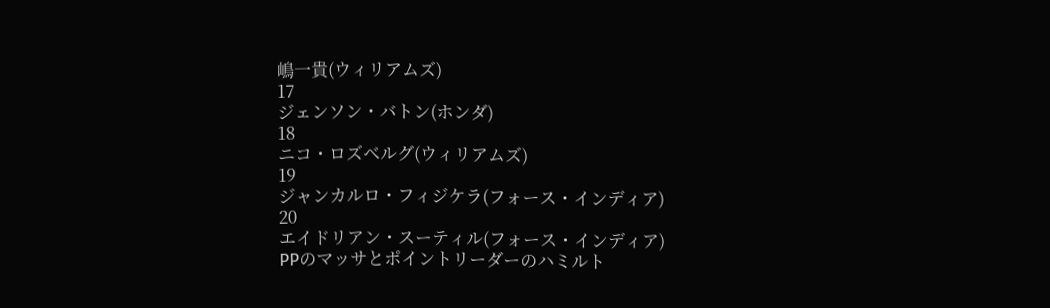嶋一貴(ウィリアムズ)
17
ジェンソン・バトン(ホンダ)
18
ニコ・ロズベルグ(ウィリアムズ)
19
ジャンカルロ・フィジケラ(フォース・インディア)
20
エイドリアン・スーティル(フォース・インディア)
PPのマッサとポイントリーダーのハミルト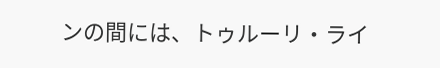ンの間には、トゥルーリ・ライ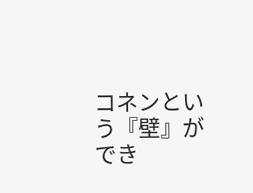コネンという『壁』ができ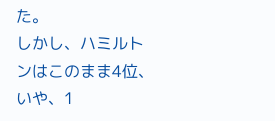た。
しかし、ハミルトンはこのまま4位、いや、1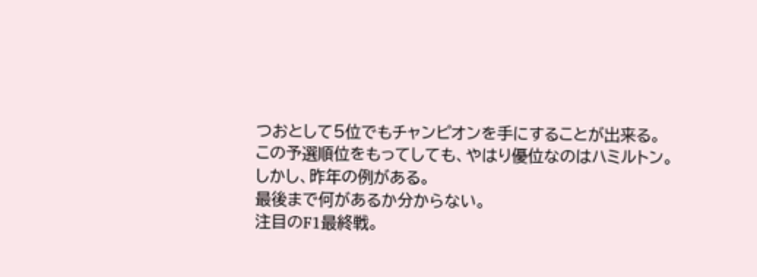つおとして5位でもチャンピオンを手にすることが出来る。
この予選順位をもってしても、やはり優位なのはハミルトン。
しかし、昨年の例がある。
最後まで何があるか分からない。
注目のF1最終戦。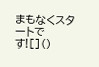まもなくスタートです![]()